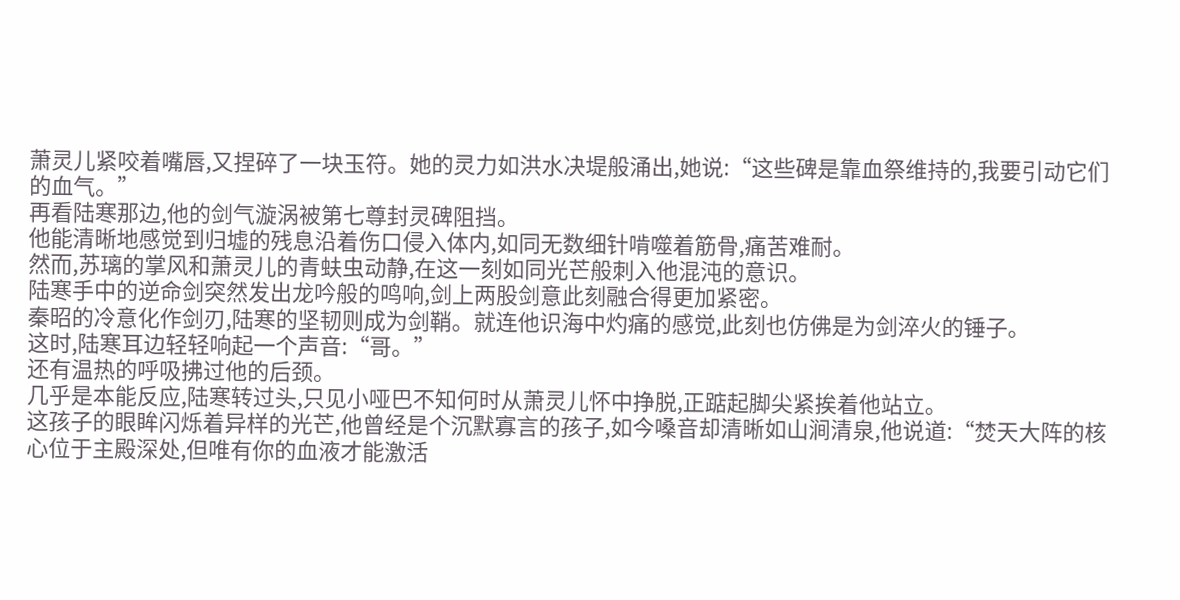萧灵儿紧咬着嘴唇,又捏碎了一块玉符。她的灵力如洪水决堤般涌出,她说:“这些碑是靠血祭维持的,我要引动它们的血气。”
再看陆寒那边,他的剑气漩涡被第七尊封灵碑阻挡。
他能清晰地感觉到归墟的残息沿着伤口侵入体内,如同无数细针啃噬着筋骨,痛苦难耐。
然而,苏璃的掌风和萧灵儿的青蚨虫动静,在这一刻如同光芒般刺入他混沌的意识。
陆寒手中的逆命剑突然发出龙吟般的鸣响,剑上两股剑意此刻融合得更加紧密。
秦昭的冷意化作剑刃,陆寒的坚韧则成为剑鞘。就连他识海中灼痛的感觉,此刻也仿佛是为剑淬火的锤子。
这时,陆寒耳边轻轻响起一个声音:“哥。”
还有温热的呼吸拂过他的后颈。
几乎是本能反应,陆寒转过头,只见小哑巴不知何时从萧灵儿怀中挣脱,正踮起脚尖紧挨着他站立。
这孩子的眼眸闪烁着异样的光芒,他曾经是个沉默寡言的孩子,如今嗓音却清晰如山涧清泉,他说道:“焚天大阵的核心位于主殿深处,但唯有你的血液才能激活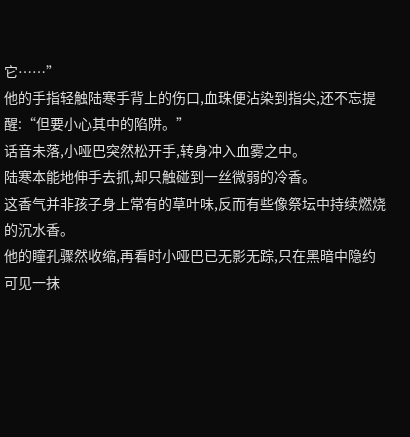它……”
他的手指轻触陆寒手背上的伤口,血珠便沾染到指尖,还不忘提醒:“但要小心其中的陷阱。”
话音未落,小哑巴突然松开手,转身冲入血雾之中。
陆寒本能地伸手去抓,却只触碰到一丝微弱的冷香。
这香气并非孩子身上常有的草叶味,反而有些像祭坛中持续燃烧的沉水香。
他的瞳孔骤然收缩,再看时小哑巴已无影无踪,只在黑暗中隐约可见一抹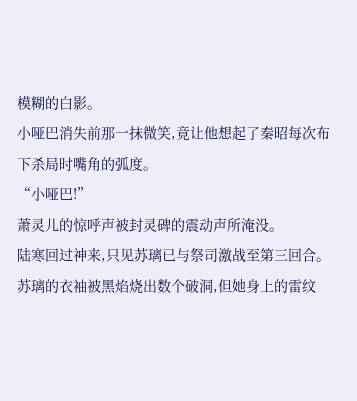模糊的白影。
小哑巴消失前那一抹微笑,竟让他想起了秦昭每次布下杀局时嘴角的弧度。
“小哑巴!”
萧灵儿的惊呼声被封灵碑的震动声所淹没。
陆寒回过神来,只见苏璃已与祭司激战至第三回合。
苏璃的衣袖被黑焰烧出数个破洞,但她身上的雷纹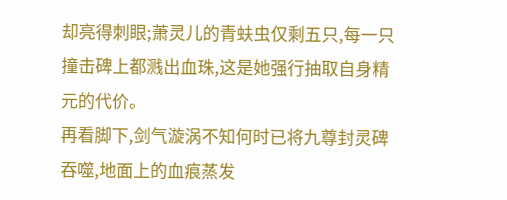却亮得刺眼;萧灵儿的青蚨虫仅剩五只,每一只撞击碑上都溅出血珠,这是她强行抽取自身精元的代价。
再看脚下,剑气漩涡不知何时已将九尊封灵碑吞噬,地面上的血痕蒸发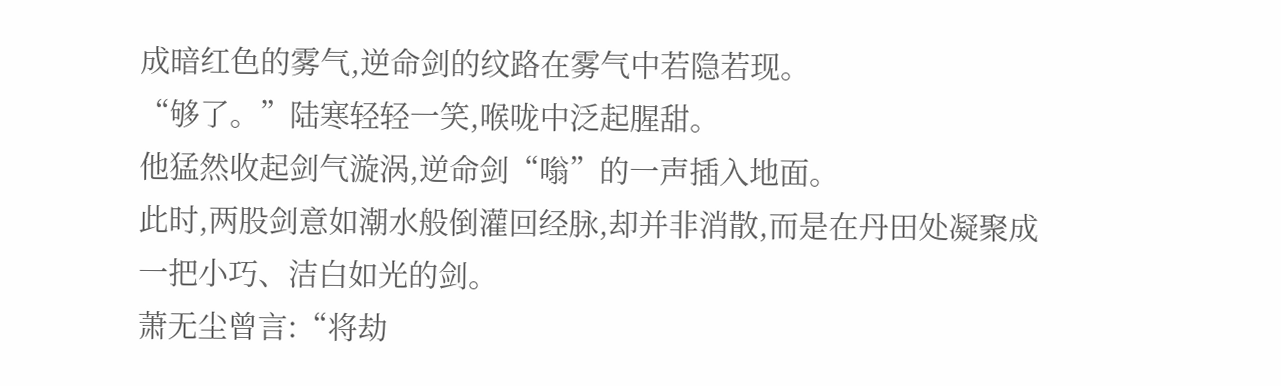成暗红色的雾气,逆命剑的纹路在雾气中若隐若现。
“够了。”陆寒轻轻一笑,喉咙中泛起腥甜。
他猛然收起剑气漩涡,逆命剑“嗡”的一声插入地面。
此时,两股剑意如潮水般倒灌回经脉,却并非消散,而是在丹田处凝聚成一把小巧、洁白如光的剑。
萧无尘曾言:“将劫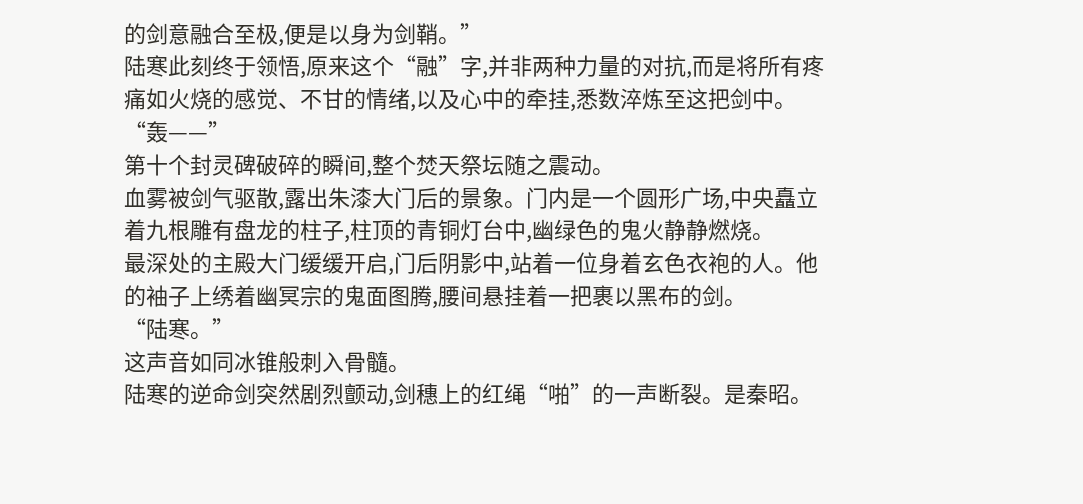的剑意融合至极,便是以身为剑鞘。”
陆寒此刻终于领悟,原来这个“融”字,并非两种力量的对抗,而是将所有疼痛如火烧的感觉、不甘的情绪,以及心中的牵挂,悉数淬炼至这把剑中。
“轰——”
第十个封灵碑破碎的瞬间,整个焚天祭坛随之震动。
血雾被剑气驱散,露出朱漆大门后的景象。门内是一个圆形广场,中央矗立着九根雕有盘龙的柱子,柱顶的青铜灯台中,幽绿色的鬼火静静燃烧。
最深处的主殿大门缓缓开启,门后阴影中,站着一位身着玄色衣袍的人。他的袖子上绣着幽冥宗的鬼面图腾,腰间悬挂着一把裹以黑布的剑。
“陆寒。”
这声音如同冰锥般刺入骨髓。
陆寒的逆命剑突然剧烈颤动,剑穗上的红绳“啪”的一声断裂。是秦昭。